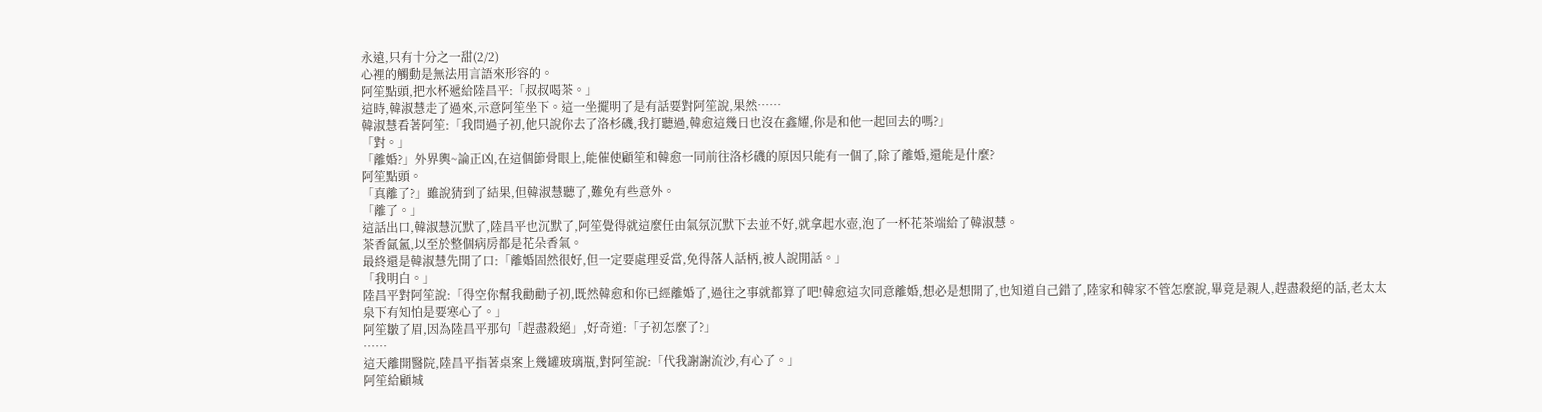永遠,只有十分之一甜(2/2)
心裡的觸動是無法用言語來形容的。
阿笙點頭,把水杯遞給陸昌平:「叔叔喝茶。」
這時,韓淑慧走了過來,示意阿笙坐下。這一坐擺明了是有話要對阿笙說,果然……
韓淑慧看著阿笙:「我問過子初,他只說你去了洛杉磯,我打聽過,韓愈這幾日也沒在鑫耀,你是和他一起回去的嗎?」
「對。」
「離婚?」外界輿~論正凶,在這個節骨眼上,能催使顧笙和韓愈一同前往洛杉磯的原因只能有一個了,除了離婚,還能是什麼?
阿笙點頭。
「真離了?」雖說猜到了結果,但韓淑慧聽了,難免有些意外。
「離了。」
這話出口,韓淑慧沉默了,陸昌平也沉默了,阿笙覺得就這麼任由氣氛沉默下去並不好,就拿起水壺,泡了一杯花茶端給了韓淑慧。
茶香氤氳,以至於整個病房都是花朵香氣。
最終還是韓淑慧先開了口:「離婚固然很好,但一定要處理妥當,免得落人話柄,被人說閒話。」
「我明白。」
陸昌平對阿笙說:「得空你幫我勸勸子初,既然韓愈和你已經離婚了,過往之事就都算了吧!韓愈這次同意離婚,想必是想開了,也知道自己錯了,陸家和韓家不管怎麼說,畢竟是親人,趕盡殺絕的話,老太太泉下有知怕是要寒心了。」
阿笙皺了眉,因為陸昌平那句「趕盡殺絕」,好奇道:「子初怎麼了?」
……
這天離開醫院,陸昌平指著桌案上幾罐玻璃瓶,對阿笙說:「代我謝謝流沙,有心了。」
阿笙給顧城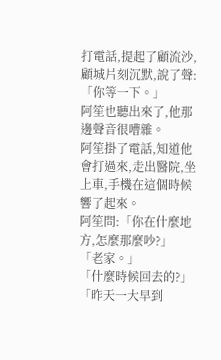打電話,提起了顧流沙,顧城片刻沉默,說了聲:「你等一下。」
阿笙也聽出來了,他那邊聲音很嘈雜。
阿笙掛了電話,知道他會打過來,走出醫院,坐上車,手機在這個時候響了起來。
阿笙問:「你在什麼地方,怎麼那麼吵?」
「老家。」
「什麼時候回去的?」
「昨天一大早到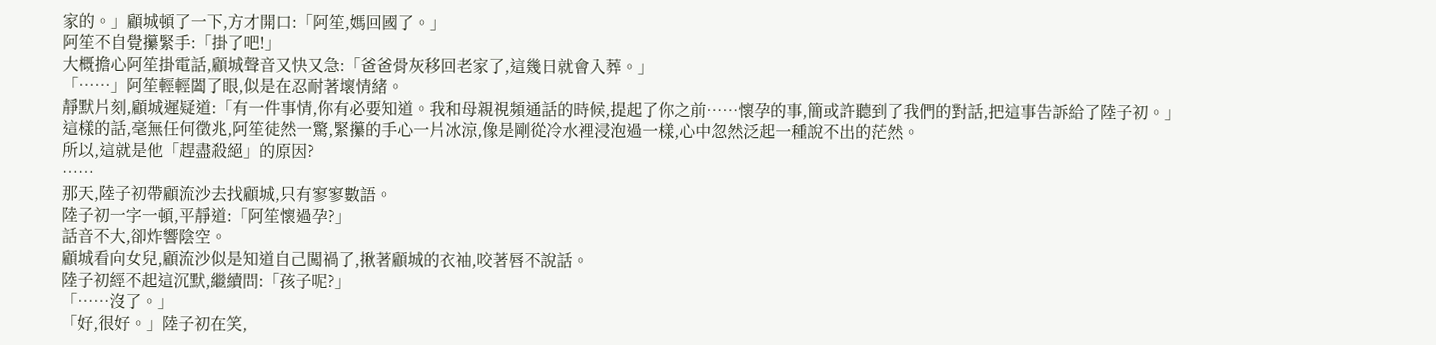家的。」顧城頓了一下,方才開口:「阿笙,媽回國了。」
阿笙不自覺攥緊手:「掛了吧!」
大概擔心阿笙掛電話,顧城聲音又快又急:「爸爸骨灰移回老家了,這幾日就會入葬。」
「……」阿笙輕輕闔了眼,似是在忍耐著壞情緒。
靜默片刻,顧城遲疑道:「有一件事情,你有必要知道。我和母親視頻通話的時候,提起了你之前……懷孕的事,簡或許聽到了我們的對話,把這事告訴給了陸子初。」
這樣的話,毫無任何徵兆,阿笙徒然一驚,緊攥的手心一片冰涼,像是剛從冷水裡浸泡過一樣,心中忽然泛起一種說不出的茫然。
所以,這就是他「趕盡殺絕」的原因?
……
那天,陸子初帶顧流沙去找顧城,只有寥寥數語。
陸子初一字一頓,平靜道:「阿笙懷過孕?」
話音不大,卻炸響陰空。
顧城看向女兒,顧流沙似是知道自己闖禍了,揪著顧城的衣袖,咬著唇不說話。
陸子初經不起這沉默,繼續問:「孩子呢?」
「……沒了。」
「好,很好。」陸子初在笑,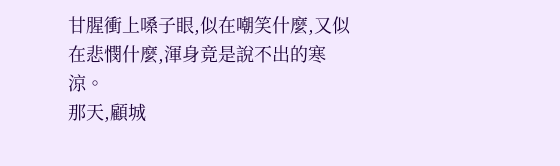甘腥衝上嗓子眼,似在嘲笑什麼,又似在悲憫什麼,渾身竟是說不出的寒涼。
那天,顧城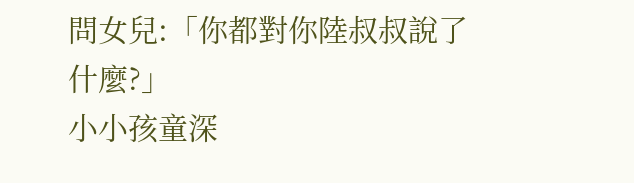問女兒:「你都對你陸叔叔說了什麼?」
小小孩童深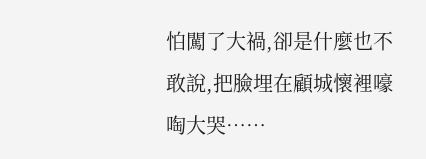怕闖了大禍,卻是什麼也不敢說,把臉埋在顧城懷裡嚎啕大哭……